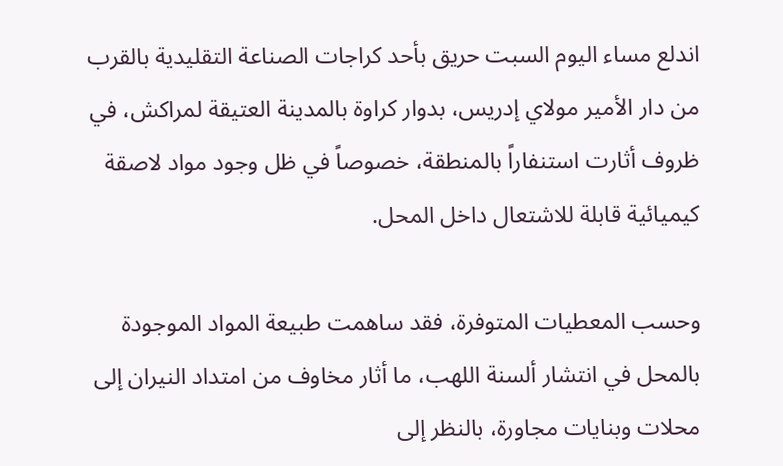اندلع مساء اليوم السبت حريق بأحد كراجات الصناعة التقليدية بالقرب من دار الأمير مولاي إدريس، بدوار كراوة بالمدينة العتيقة لمراكش، في ظروف أثارت استنفاراً بالمنطقة، خصوصاً في ظل وجود مواد لاصقة كيميائية قابلة للاشتعال داخل المحل.

وحسب المعطيات المتوفرة، فقد ساهمت طبيعة المواد الموجودة بالمحل في انتشار ألسنة اللهب، ما أثار مخاوف من امتداد النيران إلى محلات وبنايات مجاورة، بالنظر إلى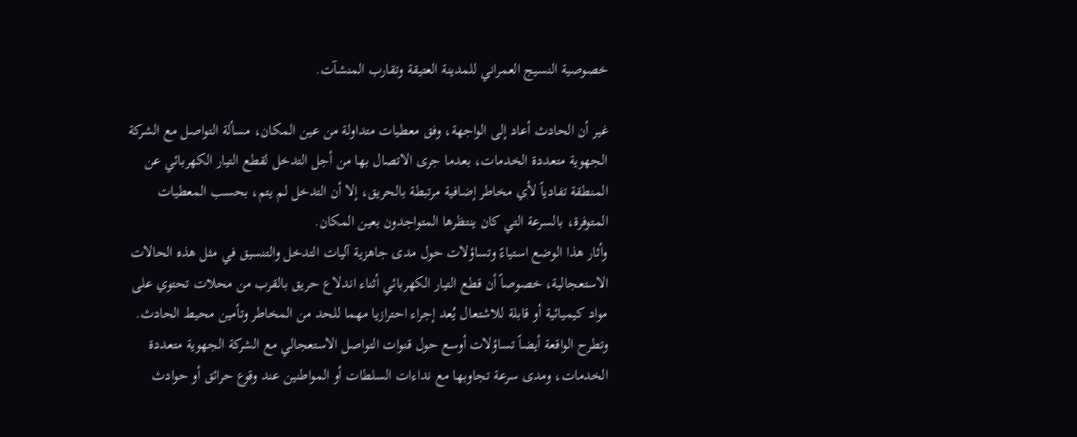خصوصية النسيج العمراني للمدينة العتيقة وتقارب المنشآت.

غير أن الحادث أعاد إلى الواجهة، وفق معطيات متداولة من عين المكان، مسألة التواصل مع الشركة الجهوية متعددة الخدمات، بعدما جرى الاتصال بها من أجل التدخل لقطع التيار الكهربائي عن المنطقة تفادياً لأي مخاطر إضافية مرتبطة بالحريق، إلا أن التدخل لم يتم، بحسب المعطيات المتوفرة، بالسرعة التي كان ينتظرها المتواجدون بعين المكان.
وأثار هذا الوضع استياءً وتساؤلات حول مدى جاهزية آليات التدخل والتنسيق في مثل هذه الحالات الاستعجالية، خصوصاً أن قطع التيار الكهربائي أثناء اندلاع حريق بالقرب من محلات تحتوي على مواد كيميائية أو قابلة للاشتعال يُعد إجراء احترازيا مهما للحد من المخاطر وتأمين محيط الحادث.
وتطرح الواقعة أيضاً تساؤلات أوسع حول قنوات التواصل الاستعجالي مع الشركة الجهوية متعددة الخدمات، ومدى سرعة تجاوبها مع نداءات السلطات أو المواطنين عند وقوع حرائق أو حوادث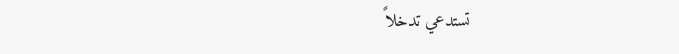تستدعي تدخلاً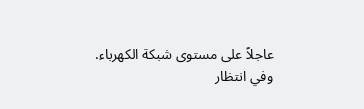عاجلاً على مستوى شبكة الكهرباء.
وفي انتظار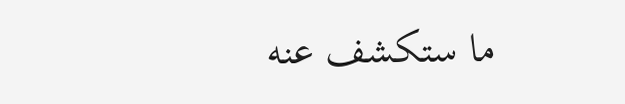ما ستكشف عنه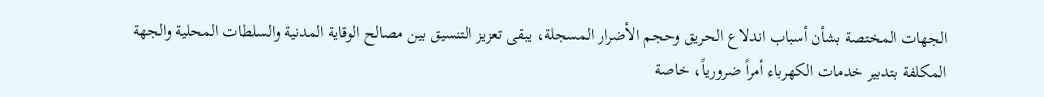الجهات المختصة بشأن أسباب اندلاع الحريق وحجم الأضرار المسجلة، يبقى تعزيز التنسيق بين مصالح الوقاية المدنية والسلطات المحلية والجهة المكلفة بتدبير خدمات الكهرباء أمراً ضرورياً، خاصة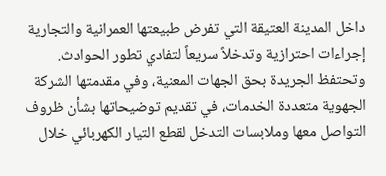داخل المدينة العتيقة التي تفرض طبيعتها العمرانية والتجارية إجراءات احترازية وتدخلاً سريعاً لتفادي تطور الحوادث.
وتحتفظ الجريدة بحق الجهات المعنية، وفي مقدمتها الشركة الجهوية متعددة الخدمات، في تقديم توضيحاتها بشأن ظروف التواصل معها وملابسات التدخل لقطع التيار الكهربائي خلال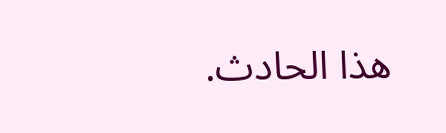هذا الحادث.